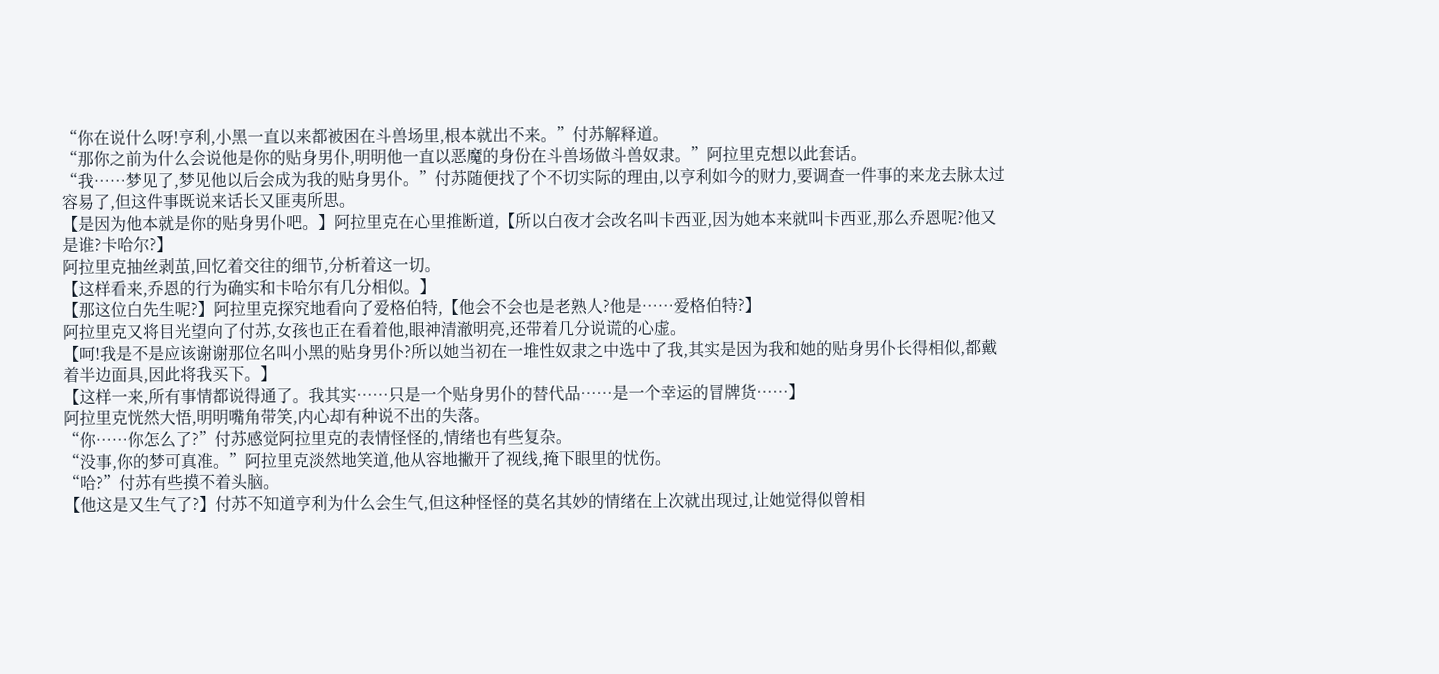“你在说什么呀!亨利,小黑一直以来都被困在斗兽场里,根本就出不来。”付苏解释道。
“那你之前为什么会说他是你的贴身男仆,明明他一直以恶魔的身份在斗兽场做斗兽奴隶。”阿拉里克想以此套话。
“我……梦见了,梦见他以后会成为我的贴身男仆。”付苏随便找了个不切实际的理由,以亨利如今的财力,要调查一件事的来龙去脉太过容易了,但这件事既说来话长又匪夷所思。
【是因为他本就是你的贴身男仆吧。】阿拉里克在心里推断道,【所以白夜才会改名叫卡西亚,因为她本来就叫卡西亚,那么乔恩呢?他又是谁?卡哈尔?】
阿拉里克抽丝剥茧,回忆着交往的细节,分析着这一切。
【这样看来,乔恩的行为确实和卡哈尔有几分相似。】
【那这位白先生呢?】阿拉里克探究地看向了爱格伯特,【他会不会也是老熟人?他是……爱格伯特?】
阿拉里克又将目光望向了付苏,女孩也正在看着他,眼神清澈明亮,还带着几分说谎的心虚。
【呵!我是不是应该谢谢那位名叫小黑的贴身男仆?所以她当初在一堆性奴隶之中选中了我,其实是因为我和她的贴身男仆长得相似,都戴着半边面具,因此将我买下。】
【这样一来,所有事情都说得通了。我其实……只是一个贴身男仆的替代品……是一个幸运的冒牌货……】
阿拉里克恍然大悟,明明嘴角带笑,内心却有种说不出的失落。
“你……你怎么了?”付苏感觉阿拉里克的表情怪怪的,情绪也有些复杂。
“没事,你的梦可真准。”阿拉里克淡然地笑道,他从容地撇开了视线,掩下眼里的忧伤。
“哈?”付苏有些摸不着头脑。
【他这是又生气了?】付苏不知道亨利为什么会生气,但这种怪怪的莫名其妙的情绪在上次就出现过,让她觉得似曾相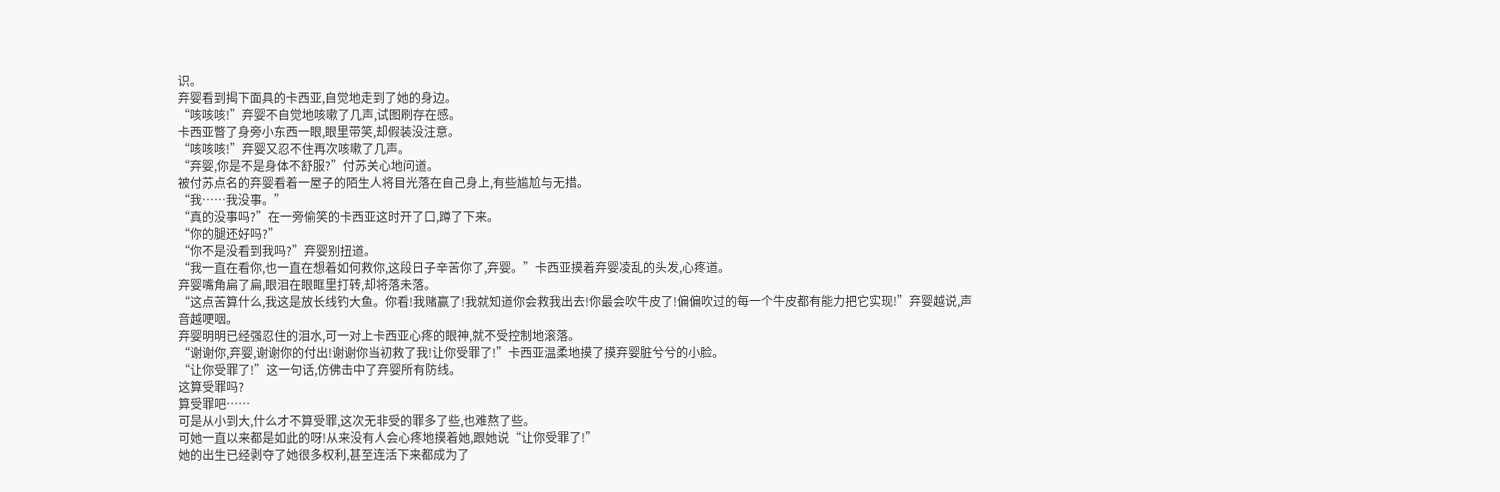识。
弃婴看到揭下面具的卡西亚,自觉地走到了她的身边。
“咳咳咳!”弃婴不自觉地咳嗽了几声,试图刷存在感。
卡西亚瞥了身旁小东西一眼,眼里带笑,却假装没注意。
“咳咳咳!”弃婴又忍不住再次咳嗽了几声。
“弃婴,你是不是身体不舒服?”付苏关心地问道。
被付苏点名的弃婴看着一屋子的陌生人将目光落在自己身上,有些尴尬与无措。
“我……我没事。”
“真的没事吗?”在一旁偷笑的卡西亚这时开了口,蹲了下来。
“你的腿还好吗?”
“你不是没看到我吗?”弃婴别扭道。
“我一直在看你,也一直在想着如何救你,这段日子辛苦你了,弃婴。”卡西亚摸着弃婴凌乱的头发,心疼道。
弃婴嘴角扁了扁,眼泪在眼眶里打转,却将落未落。
“这点苦算什么,我这是放长线钓大鱼。你看!我赌赢了!我就知道你会救我出去!你最会吹牛皮了!偏偏吹过的每一个牛皮都有能力把它实现!”弃婴越说,声音越哽咽。
弃婴明明已经强忍住的泪水,可一对上卡西亚心疼的眼神,就不受控制地滚落。
“谢谢你,弃婴,谢谢你的付出!谢谢你当初救了我!让你受罪了!”卡西亚温柔地摸了摸弃婴脏兮兮的小脸。
“让你受罪了!”这一句话,仿佛击中了弃婴所有防线。
这算受罪吗?
算受罪吧……
可是从小到大,什么才不算受罪,这次无非受的罪多了些,也难熬了些。
可她一直以来都是如此的呀!从来没有人会心疼地摸着她,跟她说“让你受罪了!”
她的出生已经剥夺了她很多权利,甚至连活下来都成为了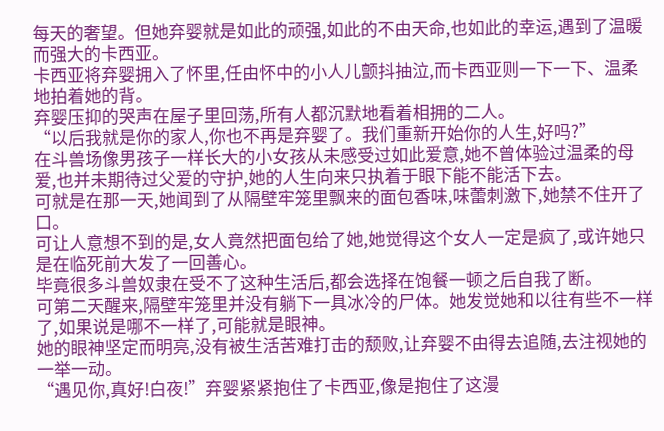每天的奢望。但她弃婴就是如此的顽强,如此的不由天命,也如此的幸运,遇到了温暖而强大的卡西亚。
卡西亚将弃婴拥入了怀里,任由怀中的小人儿颤抖抽泣,而卡西亚则一下一下、温柔地拍着她的背。
弃婴压抑的哭声在屋子里回荡,所有人都沉默地看着相拥的二人。
“以后我就是你的家人,你也不再是弃婴了。我们重新开始你的人生,好吗?”
在斗兽场像男孩子一样长大的小女孩从未感受过如此爱意,她不曾体验过温柔的母爱,也并未期待过父爱的守护,她的人生向来只执着于眼下能不能活下去。
可就是在那一天,她闻到了从隔壁牢笼里飘来的面包香味,味蕾刺激下,她禁不住开了口。
可让人意想不到的是,女人竟然把面包给了她,她觉得这个女人一定是疯了,或许她只是在临死前大发了一回善心。
毕竟很多斗兽奴隶在受不了这种生活后,都会选择在饱餐一顿之后自我了断。
可第二天醒来,隔壁牢笼里并没有躺下一具冰冷的尸体。她发觉她和以往有些不一样了,如果说是哪不一样了,可能就是眼神。
她的眼神坚定而明亮,没有被生活苦难打击的颓败,让弃婴不由得去追随,去注视她的一举一动。
“遇见你,真好!白夜!”弃婴紧紧抱住了卡西亚,像是抱住了这漫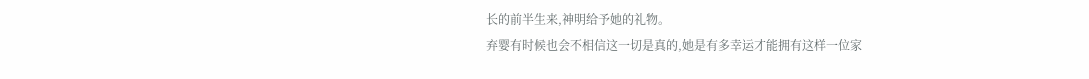长的前半生来,神明给予她的礼物。
弃婴有时候也会不相信这一切是真的,她是有多幸运才能拥有这样一位家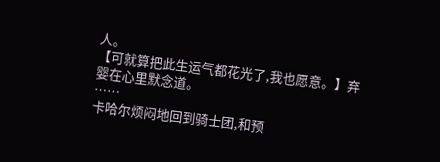人。
【可就算把此生运气都花光了,我也愿意。】弃婴在心里默念道。
……
卡哈尔烦闷地回到骑士团,和预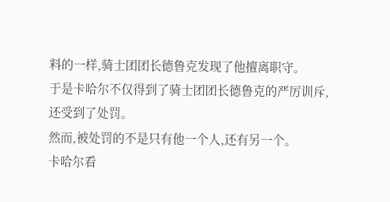料的一样,骑士团团长德鲁克发现了他擅离职守。
于是卡哈尔不仅得到了骑士团团长德鲁克的严厉训斥,还受到了处罚。
然而,被处罚的不是只有他一个人,还有另一个。
卡哈尔看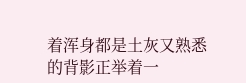着浑身都是土灰又熟悉的背影正举着一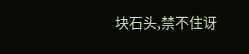块石头,禁不住讶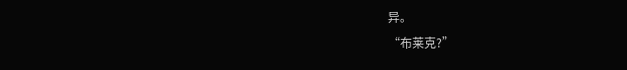异。
“布莱克?”